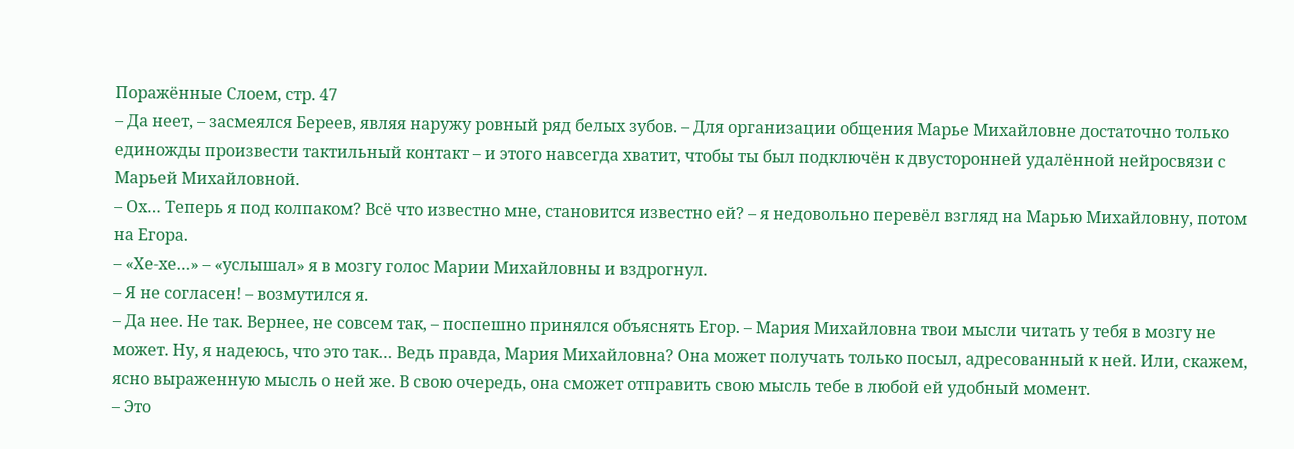Поражённые Слоем, стр. 47
– Да неет, – засмеялся Береев, являя наружу ровный ряд белых зубов. – Для организации общения Марье Михайловне достаточно только единожды произвести тактильный контакт – и этого навсегда хватит, чтобы ты был подключён к двусторонней удалённой нейросвязи с Марьей Михайловной.
– Ох… Теперь я под колпаком? Всё что известно мне, становится известно ей? – я недовольно перевёл взгляд на Марью Михайловну, потом на Егора.
– «Хе-хе…» – «услышал» я в мозгу голос Марии Михайловны и вздрогнул.
– Я не согласен! – возмутился я.
– Да нее. Не так. Вернее, не совсем так, – поспешно принялся объяснять Егор. – Мария Михайловна твои мысли читать у тебя в мозгу не может. Ну, я надеюсь, что это так… Ведь правда, Мария Михайловна? Она может получать только посыл, адресованный к ней. Или, скажем, ясно выраженную мысль о ней же. В свою очередь, она сможет отправить свою мысль тебе в любой ей удобный момент.
– Это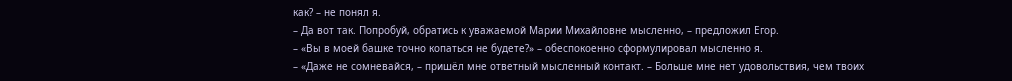как? – не понял я.
– Да вот так. Попробуй, обратись к уважаемой Марии Михайловне мысленно, – предложил Егор.
– «Вы в моей башке точно копаться не будете?» – обеспокоенно сформулировал мысленно я.
– «Даже не сомневайся, – пришёл мне ответный мысленный контакт. – Больше мне нет удовольствия, чем твоих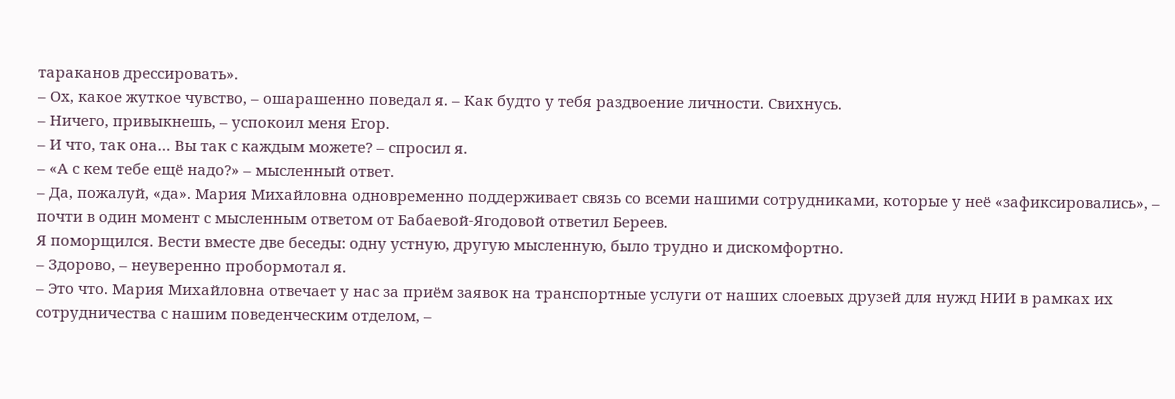тараканов дрессировать».
– Ох, какое жуткое чувство, – ошарашенно поведал я. – Как будто у тебя раздвоение личности. Свихнусь.
– Ничего, привыкнешь, – успокоил меня Егор.
– И что, так она… Вы так с каждым можете? – спросил я.
– «А с кем тебе ещё надо?» – мысленный ответ.
– Да, пожалуй, «да». Мария Михайловна одновременно поддерживает связь со всеми нашими сотрудниками, которые у неё «зафиксировались», – почти в один момент с мысленным ответом от Бабаевой-Ягодовой ответил Береев.
Я поморщился. Вести вместе две беседы: одну устную, другую мысленную, было трудно и дискомфортно.
– Здорово, – неуверенно пробормотал я.
– Это что. Мария Михайловна отвечает у нас за приём заявок на транспортные услуги от наших слоевых друзей для нужд НИИ в рамках их сотрудничества с нашим поведенческим отделом, –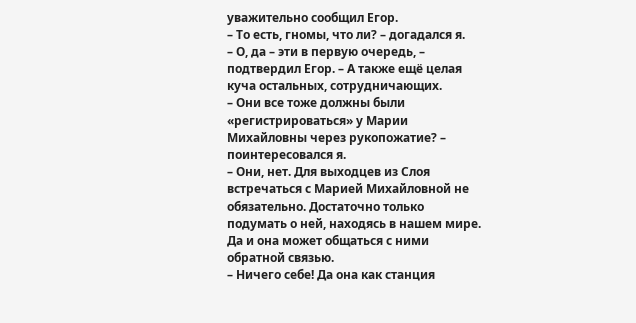уважительно сообщил Егор.
– То есть, гномы, что ли? – догадался я.
– О, да – эти в первую очередь, – подтвердил Егор. – А также ещё целая куча остальных, сотрудничающих.
– Они все тоже должны были «регистрироваться» у Марии Михайловны через рукопожатие? – поинтересовался я.
– Они, нет. Для выходцев из Слоя встречаться с Марией Михайловной не обязательно. Достаточно только подумать о ней, находясь в нашем мире. Да и она может общаться с ними обратной связью.
– Ничего себе! Да она как станция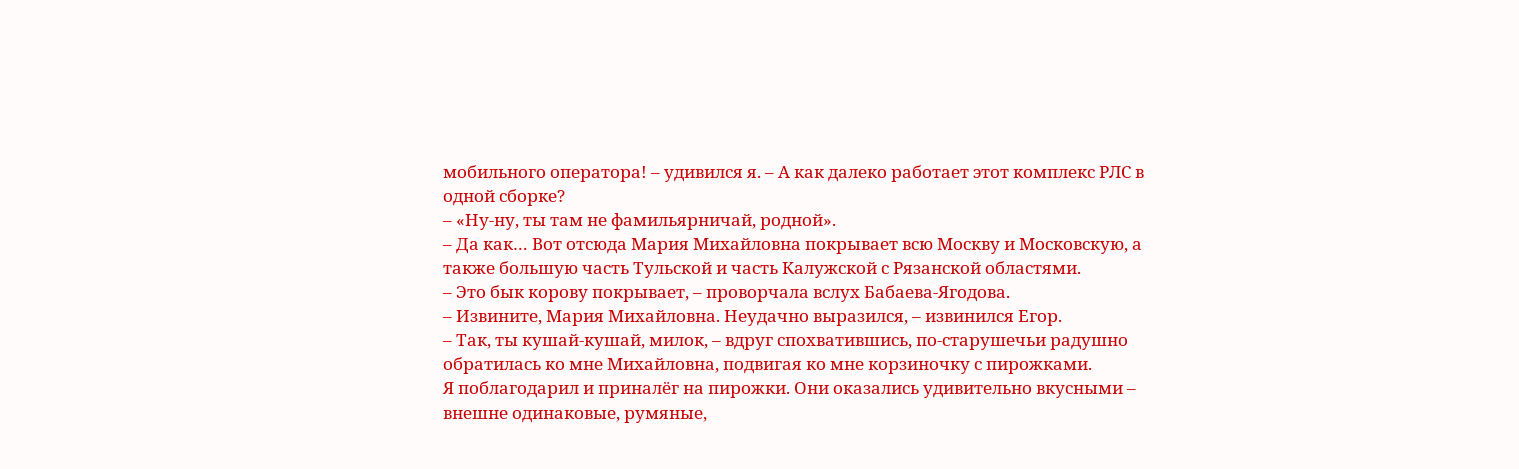мобильного оператора! – удивился я. – А как далеко работает этот комплекс РЛС в одной сборке?
– «Ну-ну, ты там не фамильярничай, родной».
– Да как… Вот отсюда Мария Михайловна покрывает всю Москву и Московскую, а также большую часть Тульской и часть Калужской с Рязанской областями.
– Это бык корову покрывает, – проворчала вслух Бабаева-Ягодова.
– Извините, Мария Михайловна. Неудачно выразился, – извинился Егор.
– Так, ты кушай-кушай, милок, – вдруг спохватившись, по-старушечьи радушно обратилась ко мне Михайловна, подвигая ко мне корзиночку с пирожками.
Я поблагодарил и приналёг на пирожки. Они оказались удивительно вкусными – внешне одинаковые, румяные,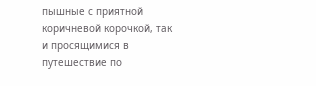пышные с приятной коричневой корочкой, так и просящимися в путешествие по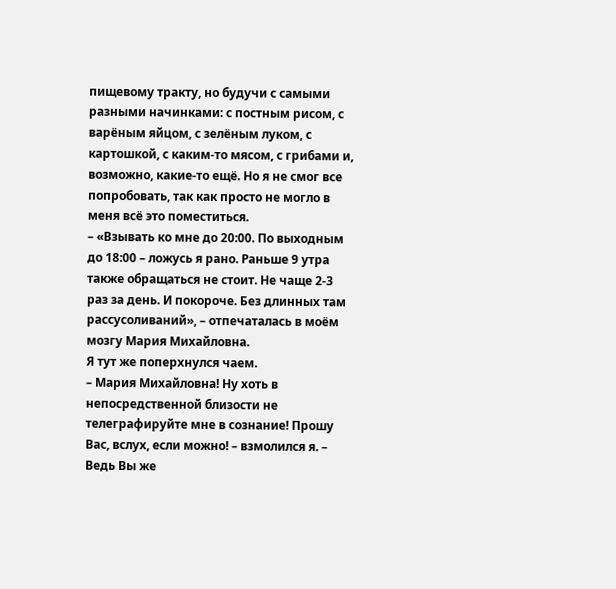пищевому тракту, но будучи с самыми разными начинками: с постным рисом, с варёным яйцом, с зелёным луком, с картошкой, с каким-то мясом, с грибами и, возможно, какие-то ещё. Но я не смог все попробовать, так как просто не могло в меня всё это поместиться.
– «Взывать ко мне до 20:00. По выходным до 18:00 – ложусь я рано. Раньше 9 утра также обращаться не стоит. Не чаще 2-3 раз за день. И покороче. Без длинных там рассусоливаний», – отпечаталась в моём мозгу Мария Михайловна.
Я тут же поперхнулся чаем.
– Мария Михайловна! Ну хоть в непосредственной близости не телеграфируйте мне в сознание! Прошу Вас, вслух, если можно! – взмолился я. – Ведь Вы же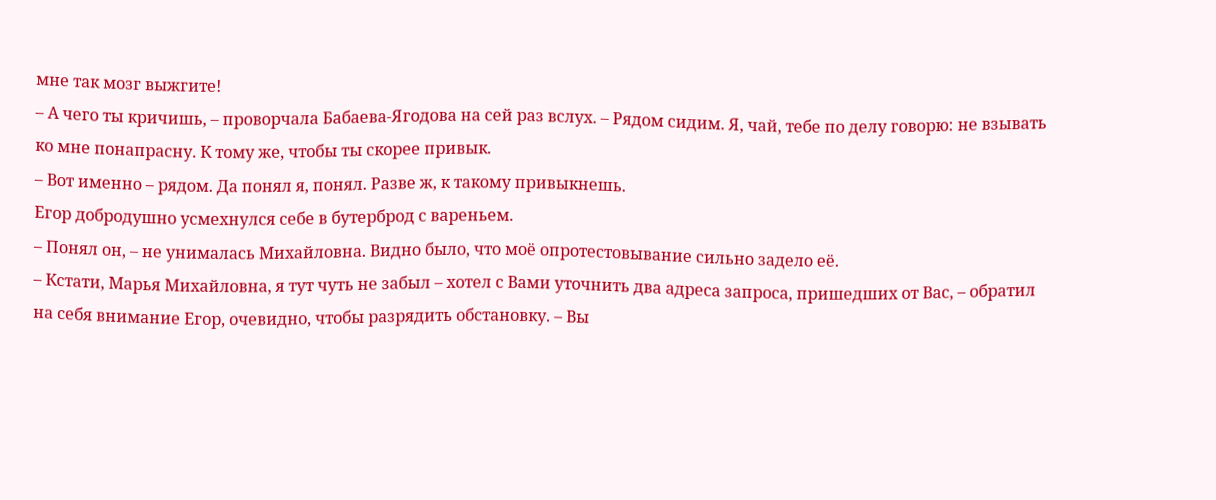мне так мозг выжгите!
– А чего ты кричишь, – проворчала Бабаева-Ягодова на сей раз вслух. – Рядом сидим. Я, чай, тебе по делу говорю: не взывать ко мне понапрасну. К тому же, чтобы ты скорее привык.
– Вот именно – рядом. Да понял я, понял. Разве ж, к такому привыкнешь.
Егор добродушно усмехнулся себе в бутерброд с вареньем.
– Понял он, – не унималась Михайловна. Видно было, что моё опротестовывание сильно задело её.
– Кстати, Марья Михайловна, я тут чуть не забыл – хотел с Вами уточнить два адреса запроса, пришедших от Вас, – обратил на себя внимание Егор, очевидно, чтобы разрядить обстановку. – Вы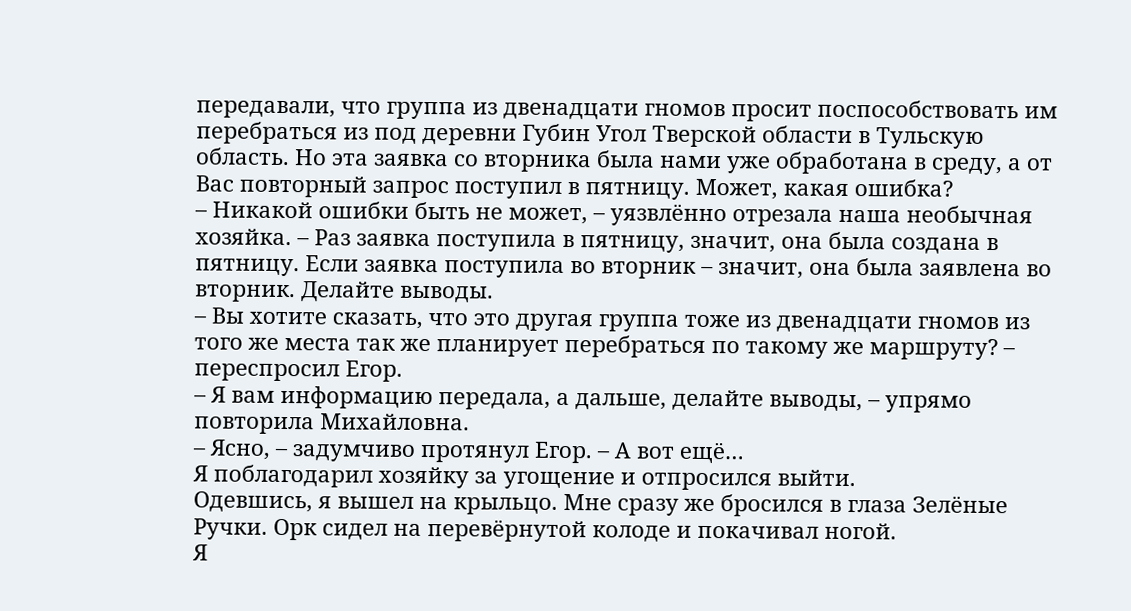передавали, что группа из двенадцати гномов просит поспособствовать им перебраться из под деревни Губин Угол Тверской области в Тульскую область. Но эта заявка со вторника была нами уже обработана в среду, а от Вас повторный запрос поступил в пятницу. Может, какая ошибка?
– Никакой ошибки быть не может, – уязвлённо отрезала наша необычная хозяйка. – Раз заявка поступила в пятницу, значит, она была создана в пятницу. Если заявка поступила во вторник – значит, она была заявлена во вторник. Делайте выводы.
– Вы хотите сказать, что это другая группа тоже из двенадцати гномов из того же места так же планирует перебраться по такому же маршруту? – переспросил Егор.
– Я вам информацию передала, а дальше, делайте выводы, – упрямо повторила Михайловна.
– Ясно, – задумчиво протянул Егор. – А вот ещё…
Я поблагодарил хозяйку за угощение и отпросился выйти.
Одевшись, я вышел на крыльцо. Мне сразу же бросился в глаза Зелёные Ручки. Орк сидел на перевёрнутой колоде и покачивал ногой.
Я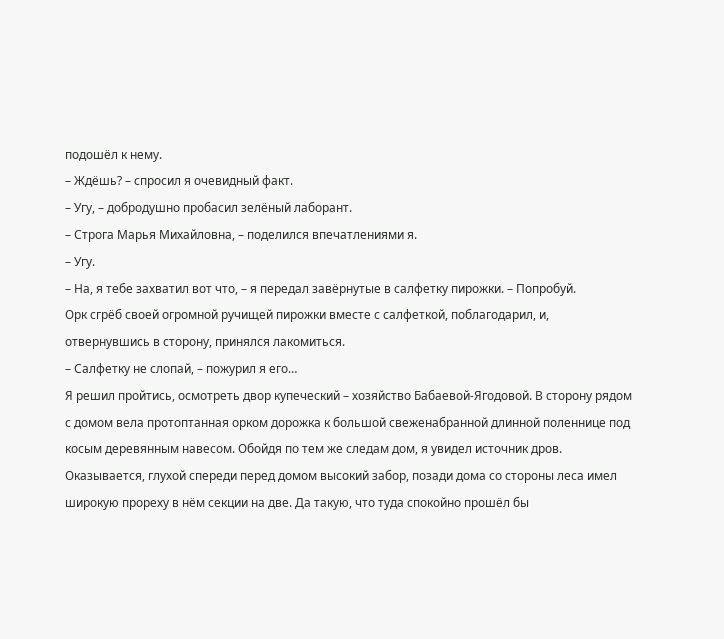подошёл к нему.
– Ждёшь? – спросил я очевидный факт.
– Угу, – добродушно пробасил зелёный лаборант.
– Строга Марья Михайловна, – поделился впечатлениями я.
– Угу.
– На, я тебе захватил вот что, – я передал завёрнутые в салфетку пирожки. – Попробуй.
Орк сгрёб своей огромной ручищей пирожки вместе с салфеткой, поблагодарил, и, отвернувшись в сторону, принялся лакомиться.
– Салфетку не слопай, – пожурил я его…
Я решил пройтись, осмотреть двор купеческий – хозяйство Бабаевой-Ягодовой. В сторону рядом с домом вела протоптанная орком дорожка к большой свеженабранной длинной поленнице под косым деревянным навесом. Обойдя по тем же следам дом, я увидел источник дров. Оказывается, глухой спереди перед домом высокий забор, позади дома со стороны леса имел широкую прореху в нём секции на две. Да такую, что туда спокойно прошёл бы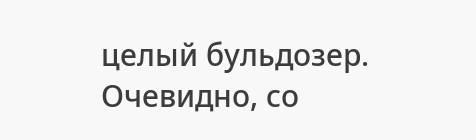целый бульдозер. Очевидно, со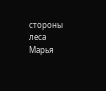стороны леса Марья